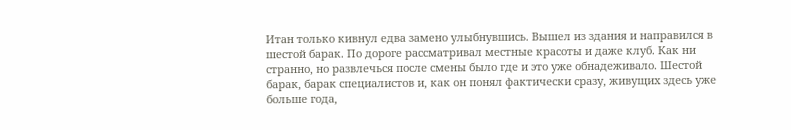Итан только кивнул едва замено улыбнувшись. Вышел из здания и направился в шестой барак. По дороге рассматривал местные красоты и даже клуб. Как ни странно, но развлечься после смены было где и это уже обнадеживало. Шестой барак, барак специалистов и, как он понял фактически сразу, живущих здесь уже больше года,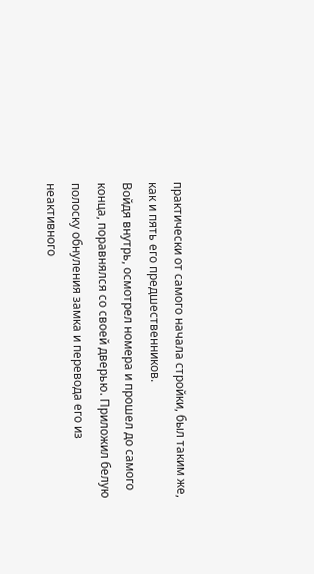практически от самого начала стройки, был таким же, как и пять его предшественников.
Войдя внутрь, осмотрел номера и прошел до самого конца, поравнялся со своей дверью. Приложил белую полоску обнуления замка и перевода его из неактивного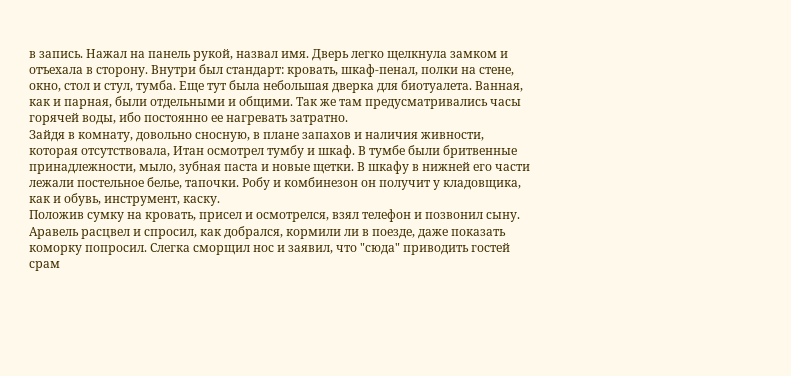в запись. Нажал на панель рукой, назвал имя. Дверь легко щелкнула замком и отъехала в сторону. Внутри был стандарт: кровать, шкаф-пенал, полки на стене, окно, стол и стул, тумба. Еще тут была небольшая дверка для биотуалета. Ванная, как и парная, были отдельными и общими. Так же там предусматривались часы горячей воды, ибо постоянно ее нагревать затратно.
Зайдя в комнату, довольно сносную, в плане запахов и наличия живности, которая отсутствовала, Итан осмотрел тумбу и шкаф. В тумбе были бритвенные принадлежности, мыло, зубная паста и новые щетки. В шкафу в нижней его части лежали постельное белье, тапочки. Робу и комбинезон он получит у кладовщика, как и обувь, инструмент, каску.
Положив сумку на кровать, присел и осмотрелся, взял телефон и позвонил сыну. Аравель расцвел и спросил, как добрался, кормили ли в поезде, даже показать коморку попросил. Слегка сморщил нос и заявил, что "сюда" приводить гостей срам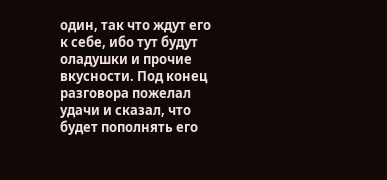один, так что ждут его к себе, ибо тут будут оладушки и прочие вкусности. Под конец разговора пожелал удачи и сказал, что будет пополнять его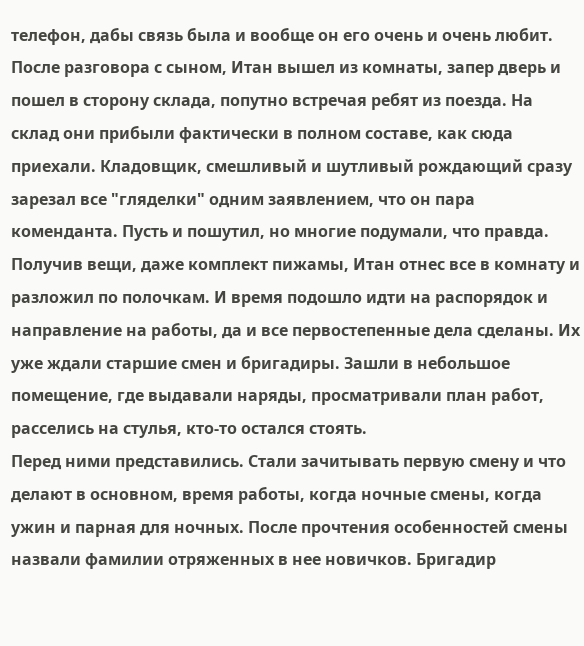телефон, дабы связь была и вообще он его очень и очень любит.
После разговора с сыном, Итан вышел из комнаты, запер дверь и пошел в сторону склада, попутно встречая ребят из поезда. На склад они прибыли фактически в полном составе, как сюда приехали. Кладовщик, смешливый и шутливый рождающий сразу зарезал все "гляделки" одним заявлением, что он пара коменданта. Пусть и пошутил, но многие подумали, что правда.
Получив вещи, даже комплект пижамы, Итан отнес все в комнату и разложил по полочкам. И время подошло идти на распорядок и направление на работы, да и все первостепенные дела сделаны. Их уже ждали старшие смен и бригадиры. Зашли в небольшое помещение, где выдавали наряды, просматривали план работ, расселись на стулья, кто-то остался стоять.
Перед ними представились. Стали зачитывать первую смену и что делают в основном, время работы, когда ночные смены, когда ужин и парная для ночных. После прочтения особенностей смены назвали фамилии отряженных в нее новичков. Бригадир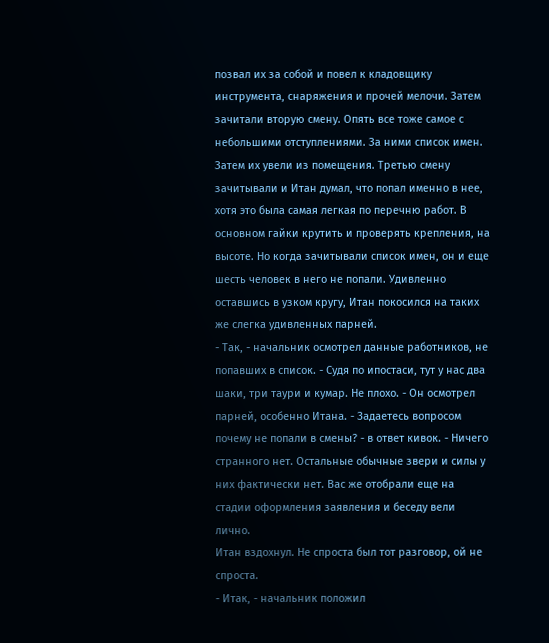позвал их за собой и повел к кладовщику инструмента, снаряжения и прочей мелочи. Затем зачитали вторую смену. Опять все тоже самое с небольшими отступлениями. За ними список имен. Затем их увели из помещения. Третью смену зачитывали и Итан думал, что попал именно в нее, хотя это была самая легкая по перечню работ. В основном гайки крутить и проверять крепления, на высоте. Но когда зачитывали список имен, он и еще шесть человек в него не попали. Удивленно оставшись в узком кругу, Итан покосился на таких же слегка удивленных парней.
- Так, - начальник осмотрел данные работников, не попавших в список. - Судя по ипостаси, тут у нас два шаки, три таури и кумар. Не плохо. - Он осмотрел парней, особенно Итана. - Задаетесь вопросом почему не попали в смены? - в ответ кивок. - Ничего странного нет. Остальные обычные звери и силы у них фактически нет. Вас же отобрали еще на стадии оформления заявления и беседу вели лично.
Итан вздохнул. Не спроста был тот разговор, ой не спроста.
- Итак, - начальник положил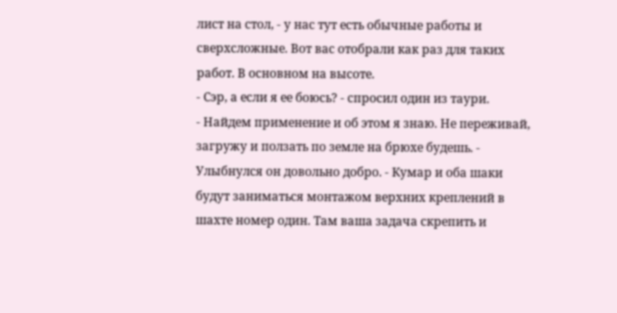лист на стол, - у нас тут есть обычные работы и сверхсложные. Вот вас отобрали как раз для таких работ. В основном на высоте.
- Сэр, а если я ее боюсь? - спросил один из таури.
- Найдем применение и об этом я знаю. Не переживай, загружу и ползать по земле на брюхе будешь. - Улыбнулся он довольно добро. - Кумар и оба шаки будут заниматься монтажом верхних креплений в шахте номер один. Там ваша задача скрепить и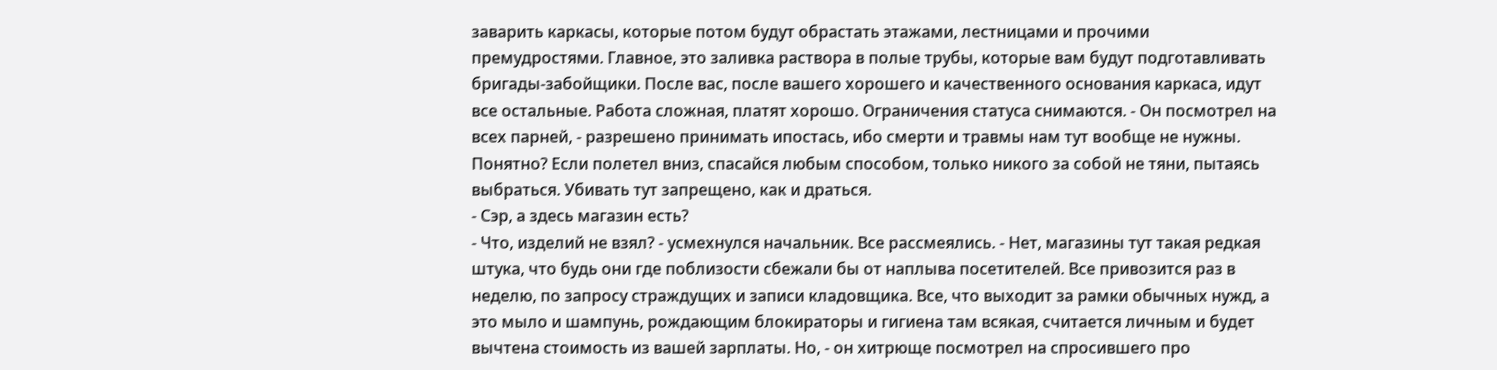заварить каркасы, которые потом будут обрастать этажами, лестницами и прочими премудростями. Главное, это заливка раствора в полые трубы, которые вам будут подготавливать бригады-забойщики. После вас, после вашего хорошего и качественного основания каркаса, идут все остальные. Работа сложная, платят хорошо. Ограничения статуса снимаются. - Он посмотрел на всех парней, - разрешено принимать ипостась, ибо смерти и травмы нам тут вообще не нужны. Понятно? Если полетел вниз, спасайся любым способом, только никого за собой не тяни, пытаясь выбраться. Убивать тут запрещено, как и драться.
- Сэр, а здесь магазин есть?
- Что, изделий не взял? - усмехнулся начальник. Все рассмеялись. - Нет, магазины тут такая редкая штука, что будь они где поблизости сбежали бы от наплыва посетителей. Все привозится раз в неделю, по запросу страждущих и записи кладовщика. Все, что выходит за рамки обычных нужд, а это мыло и шампунь, рождающим блокираторы и гигиена там всякая, считается личным и будет вычтена стоимость из вашей зарплаты. Но, - он хитрюще посмотрел на спросившего про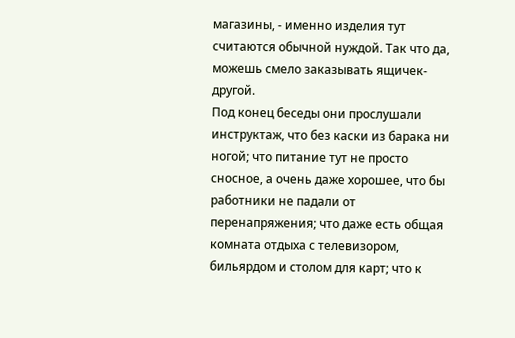магазины, - именно изделия тут считаются обычной нуждой. Так что да, можешь смело заказывать ящичек-другой.
Под конец беседы они прослушали инструктаж, что без каски из барака ни ногой; что питание тут не просто сносное, а очень даже хорошее, что бы работники не падали от перенапряжения; что даже есть общая комната отдыха с телевизором, бильярдом и столом для карт; что к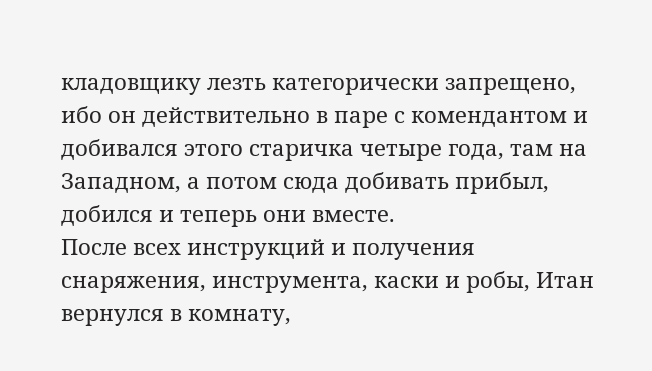кладовщику лезть категорически запрещено, ибо он действительно в паре с комендантом и добивался этого старичка четыре года, там на Западном, а потом сюда добивать прибыл, добился и теперь они вместе.
После всех инструкций и получения снаряжения, инструмента, каски и робы, Итан вернулся в комнату,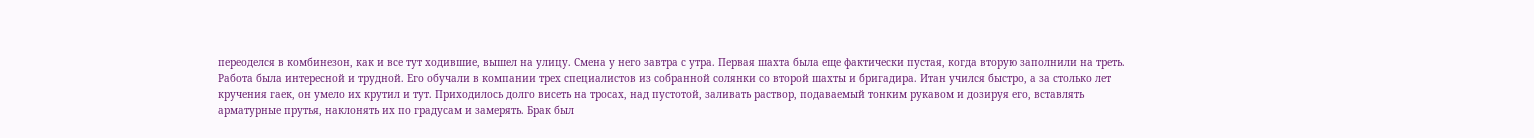переоделся в комбинезон, как и все тут ходившие, вышел на улицу. Смена у него завтра с утра. Первая шахта была еще фактически пустая, когда вторую заполнили на треть.
Работа была интересной и трудной. Его обучали в компании трех специалистов из собранной солянки со второй шахты и бригадира. Итан учился быстро, а за столько лет кручения гаек, он умело их крутил и тут. Приходилось долго висеть на тросах, над пустотой, заливать раствор, подаваемый тонким рукавом и дозируя его, вставлять арматурные прутья, наклонять их по градусам и замерять. Брак был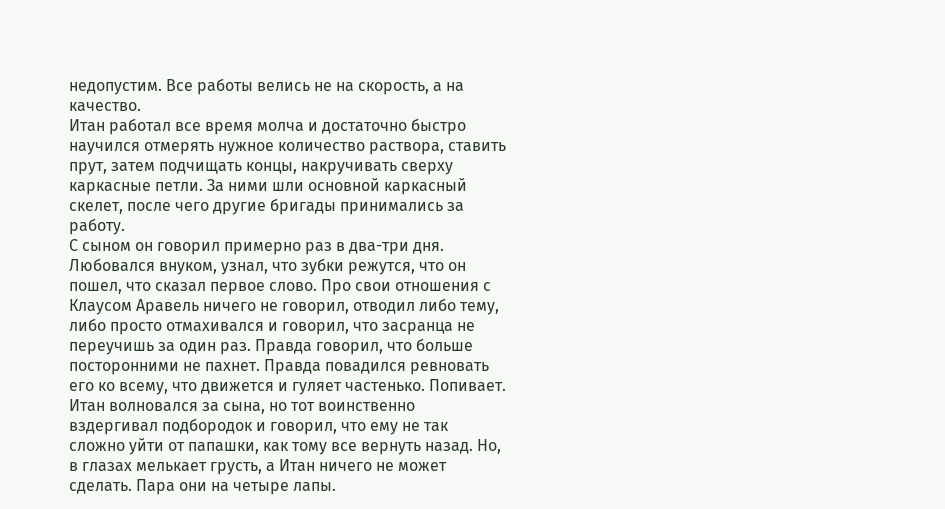недопустим. Все работы велись не на скорость, а на качество.
Итан работал все время молча и достаточно быстро научился отмерять нужное количество раствора, ставить прут, затем подчищать концы, накручивать сверху каркасные петли. За ними шли основной каркасный скелет, после чего другие бригады принимались за работу.
С сыном он говорил примерно раз в два-три дня. Любовался внуком, узнал, что зубки режутся, что он пошел, что сказал первое слово. Про свои отношения с Клаусом Аравель ничего не говорил, отводил либо тему, либо просто отмахивался и говорил, что засранца не переучишь за один раз. Правда говорил, что больше посторонними не пахнет. Правда повадился ревновать его ко всему, что движется и гуляет частенько. Попивает.
Итан волновался за сына, но тот воинственно вздергивал подбородок и говорил, что ему не так сложно уйти от папашки, как тому все вернуть назад. Но, в глазах мелькает грусть, а Итан ничего не может сделать. Пара они на четыре лапы.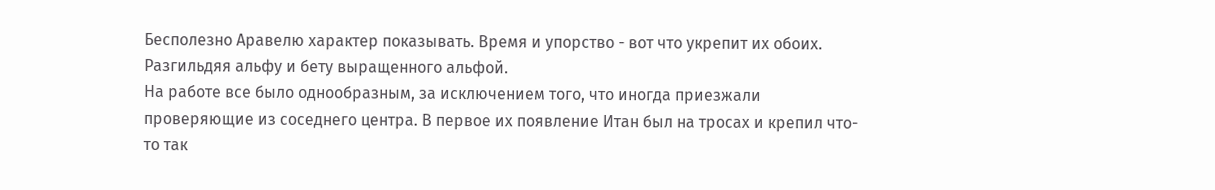Бесполезно Аравелю характер показывать. Время и упорство - вот что укрепит их обоих. Разгильдяя альфу и бету выращенного альфой.
На работе все было однообразным, за исключением того, что иногда приезжали проверяющие из соседнего центра. В первое их появление Итан был на тросах и крепил что-то так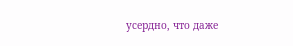усердно, что даже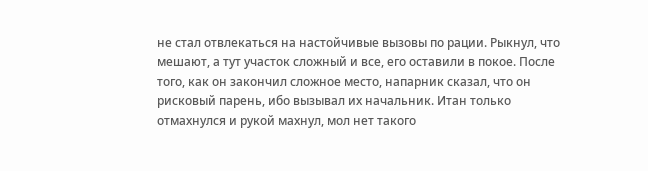не стал отвлекаться на настойчивые вызовы по рации. Рыкнул, что мешают, а тут участок сложный и все, его оставили в покое. После того, как он закончил сложное место, напарник сказал, что он рисковый парень, ибо вызывал их начальник. Итан только отмахнулся и рукой махнул, мол нет такого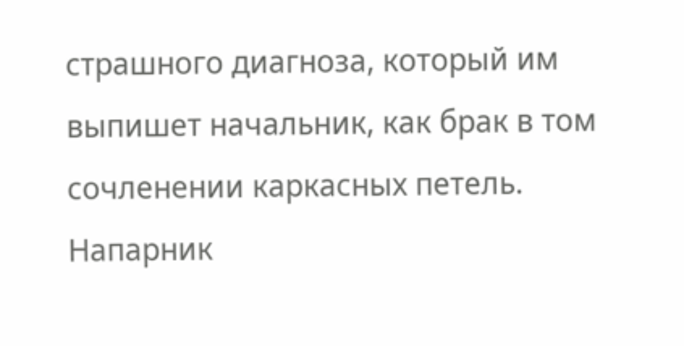страшного диагноза, который им выпишет начальник, как брак в том сочленении каркасных петель. Напарник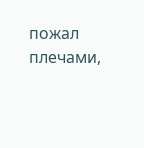пожал плечами,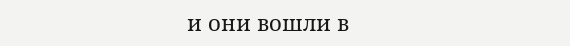и они вошли в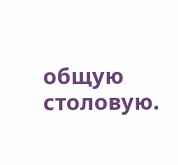общую столовую.